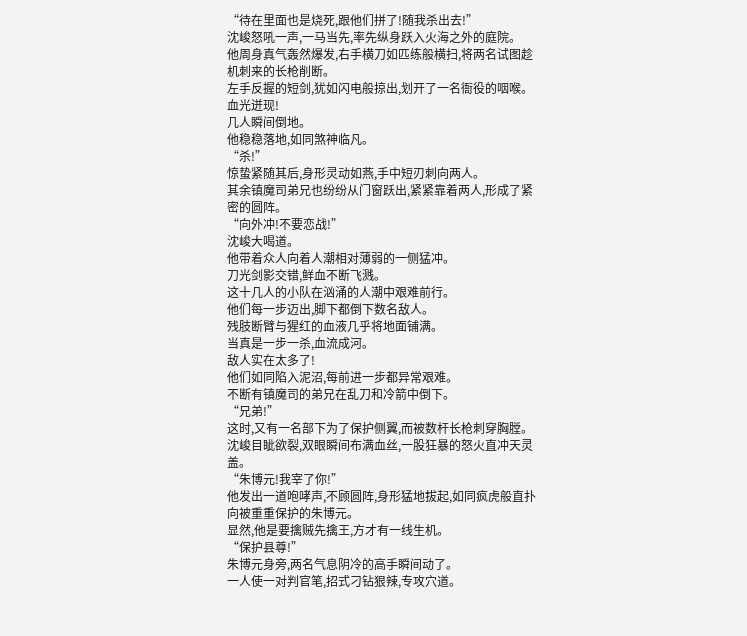“待在里面也是烧死,跟他们拼了!随我杀出去!”
沈峻怒吼一声,一马当先,率先纵身跃入火海之外的庭院。
他周身真气轰然爆发,右手横刀如匹练般横扫,将两名试图趁机刺来的长枪削断。
左手反握的短剑,犹如闪电般掠出,划开了一名衙役的咽喉。
血光迸现!
几人瞬间倒地。
他稳稳落地,如同煞神临凡。
“杀!”
惊蛰紧随其后,身形灵动如燕,手中短刃刺向两人。
其余镇魔司弟兄也纷纷从门窗跃出,紧紧靠着两人,形成了紧密的圆阵。
“向外冲!不要恋战!”
沈峻大喝道。
他带着众人向着人潮相对薄弱的一侧猛冲。
刀光剑影交错,鲜血不断飞溅。
这十几人的小队在汹涌的人潮中艰难前行。
他们每一步迈出,脚下都倒下数名敌人。
残肢断臂与猩红的血液几乎将地面铺满。
当真是一步一杀,血流成河。
敌人实在太多了!
他们如同陷入泥沼,每前进一步都异常艰难。
不断有镇魔司的弟兄在乱刀和冷箭中倒下。
“兄弟!”
这时,又有一名部下为了保护侧翼,而被数杆长枪刺穿胸膛。
沈峻目眦欲裂,双眼瞬间布满血丝,一股狂暴的怒火直冲天灵盖。
“朱博元!我宰了你!”
他发出一道咆哮声,不顾圆阵,身形猛地拔起,如同疯虎般直扑向被重重保护的朱博元。
显然,他是要擒贼先擒王,方才有一线生机。
“保护县尊!”
朱博元身旁,两名气息阴冷的高手瞬间动了。
一人使一对判官笔,招式刁钻狠辣,专攻穴道。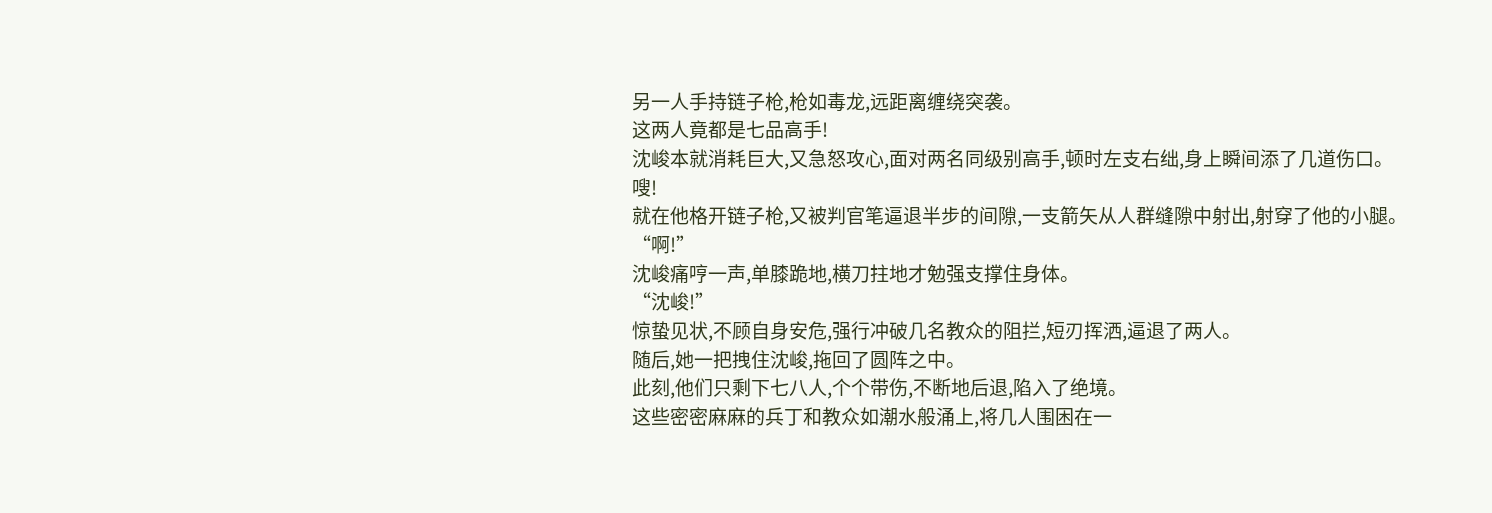另一人手持链子枪,枪如毒龙,远距离缠绕突袭。
这两人竟都是七品高手!
沈峻本就消耗巨大,又急怒攻心,面对两名同级别高手,顿时左支右绌,身上瞬间添了几道伤口。
嗖!
就在他格开链子枪,又被判官笔逼退半步的间隙,一支箭矢从人群缝隙中射出,射穿了他的小腿。
“啊!”
沈峻痛哼一声,单膝跪地,横刀拄地才勉强支撑住身体。
“沈峻!”
惊蛰见状,不顾自身安危,强行冲破几名教众的阻拦,短刃挥洒,逼退了两人。
随后,她一把拽住沈峻,拖回了圆阵之中。
此刻,他们只剩下七八人,个个带伤,不断地后退,陷入了绝境。
这些密密麻麻的兵丁和教众如潮水般涌上,将几人围困在一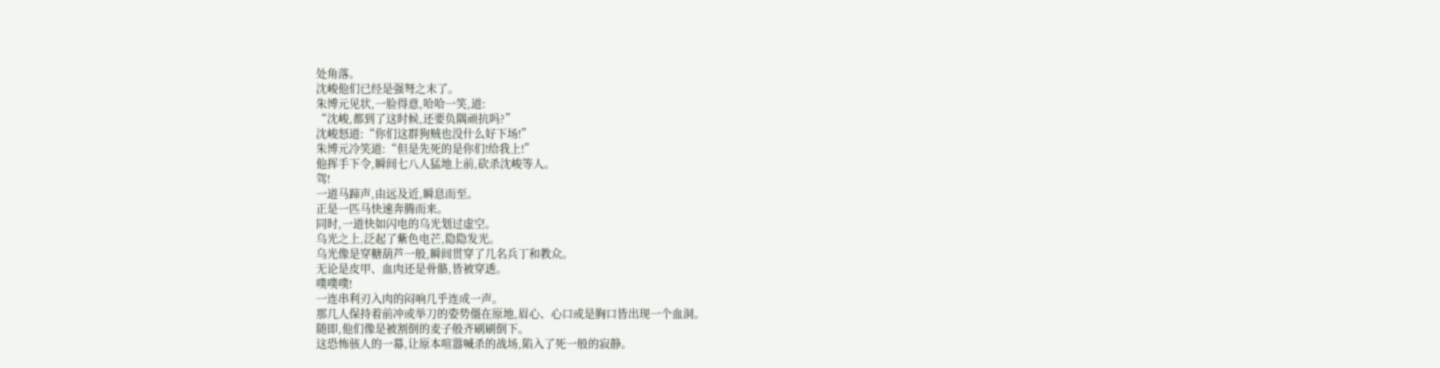处角落。
沈峻他们已经是强弩之末了。
朱博元见状,一脸得意,哈哈一笑,道:
“沈峻,都到了这时候,还要负隅顽抗吗?”
沈峻怒道:“你们这群狗贼也没什么好下场!”
朱博元冷笑道:“但是先死的是你们!给我上!”
他挥手下令,瞬间七八人猛地上前,砍杀沈峻等人。
驾!
一道马蹄声,由远及近,瞬息而至。
正是一匹马快速奔腾而来。
同时,一道快如闪电的乌光划过虚空。
乌光之上,泛起了紫色电芒,隐隐发光。
乌光像是穿糖葫芦一般,瞬间贯穿了几名兵丁和教众。
无论是皮甲、血肉还是骨骼,皆被穿透。
噗噗噗!
一连串利刃入肉的闷响几乎连成一声。
那几人保持着前冲或举刀的姿势僵在原地,眉心、心口或是胸口皆出现一个血洞。
随即,他们像是被割倒的麦子般齐刷刷倒下。
这恐怖骇人的一幕,让原本喧嚣喊杀的战场,陷入了死一般的寂静。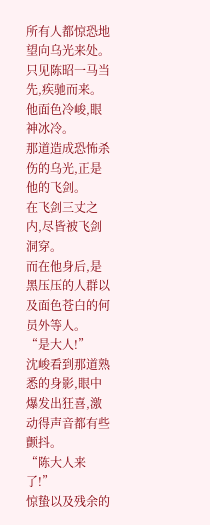所有人都惊恐地望向乌光来处。
只见陈昭一马当先,疾驰而来。
他面色冷峻,眼神冰冷。
那道造成恐怖杀伤的乌光,正是他的飞剑。
在飞剑三丈之内,尽皆被飞剑洞穿。
而在他身后,是黑压压的人群以及面色苍白的何员外等人。
“是大人!”
沈峻看到那道熟悉的身影,眼中爆发出狂喜,激动得声音都有些颤抖。
“陈大人来了!”
惊蛰以及残余的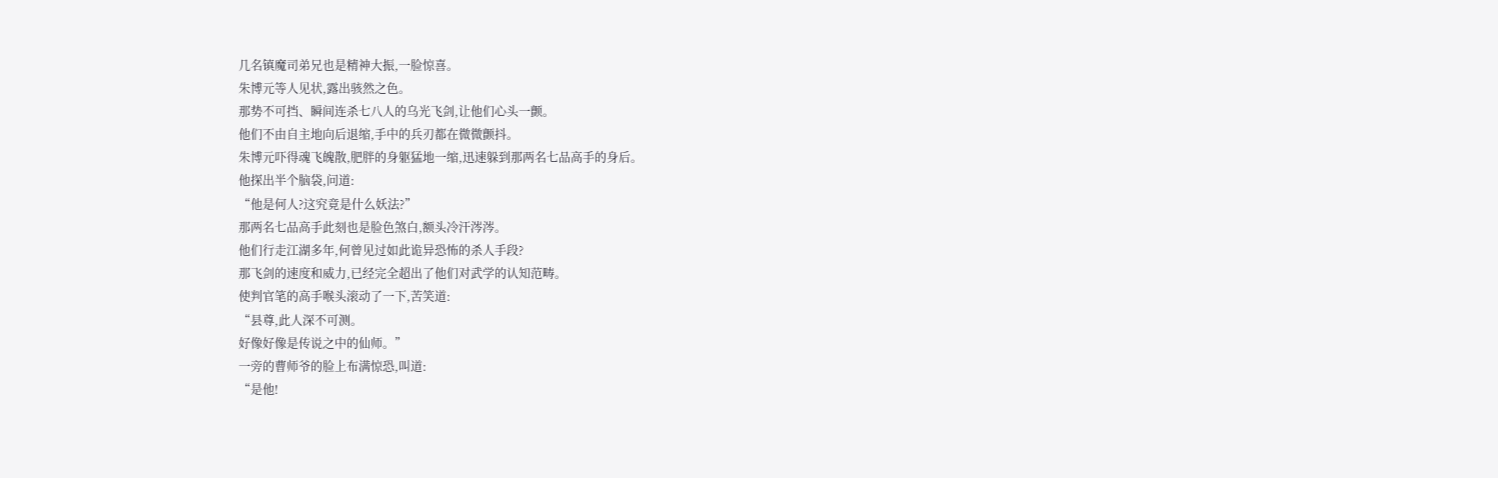几名镇魔司弟兄也是精神大振,一脸惊喜。
朱博元等人见状,露出骇然之色。
那势不可挡、瞬间连杀七八人的乌光飞剑,让他们心头一颤。
他们不由自主地向后退缩,手中的兵刃都在微微颤抖。
朱博元吓得魂飞魄散,肥胖的身躯猛地一缩,迅速躲到那两名七品高手的身后。
他探出半个脑袋,问道:
“他是何人?这究竟是什么妖法?”
那两名七品高手此刻也是脸色煞白,额头冷汗涔涔。
他们行走江湖多年,何曾见过如此诡异恐怖的杀人手段?
那飞剑的速度和威力,已经完全超出了他们对武学的认知范畴。
使判官笔的高手喉头滚动了一下,苦笑道:
“县尊,此人深不可测。
好像好像是传说之中的仙师。”
一旁的曹师爷的脸上布满惊恐,叫道:
“是他!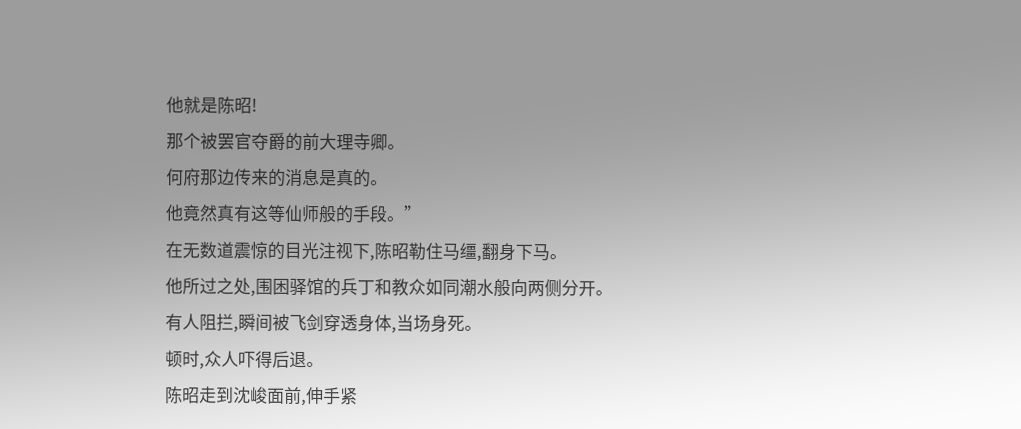他就是陈昭!
那个被罢官夺爵的前大理寺卿。
何府那边传来的消息是真的。
他竟然真有这等仙师般的手段。”
在无数道震惊的目光注视下,陈昭勒住马缰,翻身下马。
他所过之处,围困驿馆的兵丁和教众如同潮水般向两侧分开。
有人阻拦,瞬间被飞剑穿透身体,当场身死。
顿时,众人吓得后退。
陈昭走到沈峻面前,伸手紧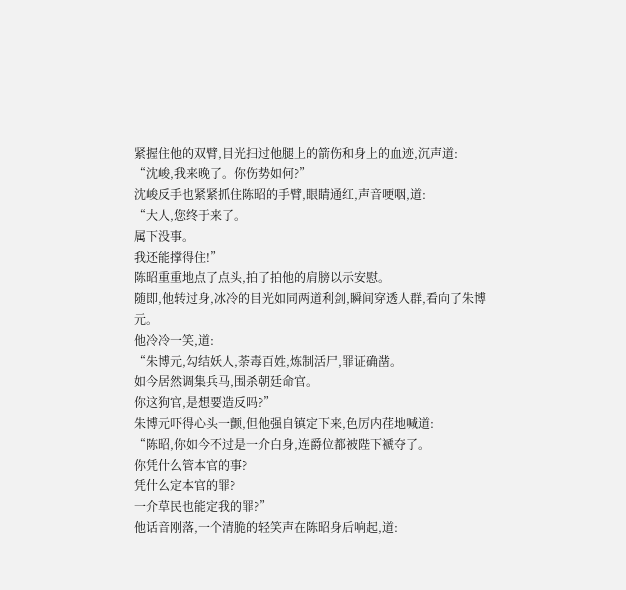紧握住他的双臂,目光扫过他腿上的箭伤和身上的血迹,沉声道:
“沈峻,我来晚了。你伤势如何?”
沈峻反手也紧紧抓住陈昭的手臂,眼睛通红,声音哽咽,道:
“大人,您终于来了。
属下没事。
我还能撑得住!”
陈昭重重地点了点头,拍了拍他的肩膀以示安慰。
随即,他转过身,冰冷的目光如同两道利剑,瞬间穿透人群,看向了朱博元。
他冷冷一笑,道:
“朱博元,勾结妖人,荼毒百姓,炼制活尸,罪证确凿。
如今居然调集兵马,围杀朝廷命官。
你这狗官,是想要造反吗?”
朱博元吓得心头一颤,但他强自镇定下来,色厉内荏地喊道:
“陈昭,你如今不过是一介白身,连爵位都被陛下褫夺了。
你凭什么管本官的事?
凭什么定本官的罪?
一介草民也能定我的罪?”
他话音刚落,一个清脆的轻笑声在陈昭身后响起,道: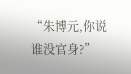“朱博元,你说谁没官身?”